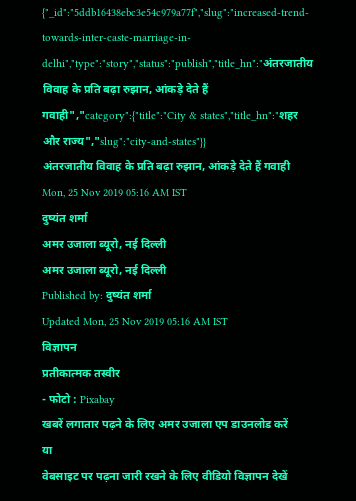{"_id":"5ddb16438ebc3e54c979a77f","slug":"increased-trend-towards-inter-caste-marriage-in-delhi","type":"story","status":"publish","title_hn":"अंतरजातीय विवाह के प्रति बढ़ा रुझान, आंकड़े देते हैं गवाही","category":{"title":"City & states","title_hn":"शहर और राज्य","slug":"city-and-states"}}
अंतरजातीय विवाह के प्रति बढ़ा रुझान, आंकड़े देते हैं गवाही
Mon, 25 Nov 2019 05:16 AM IST
दुष्यंत शर्मा
अमर उजाला ब्यूरो, नई दिल्ली
अमर उजाला ब्यूरो, नई दिल्ली
Published by: दुष्यंत शर्मा
Updated Mon, 25 Nov 2019 05:16 AM IST
विज्ञापन
प्रतीकात्मक तस्वीर
- फोटो : Pixabay
खबरें लगातार पढ़ने के लिए अमर उजाला एप डाउनलोड करें
या
वेबसाइट पर पढ़ना जारी रखने के लिए वीडियो विज्ञापन देखें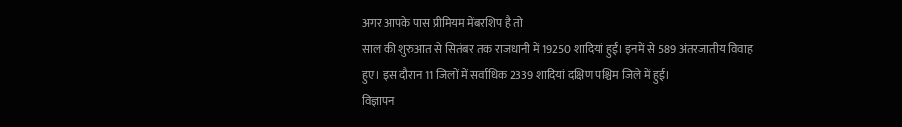अगर आपके पास प्रीमियम मेंबरशिप है तो
साल की शुरुआत से सितंबर तक राजधानी में 19250 शादियां हुईं। इनमें से 589 अंतरजातीय विवाह हुए। इस दौरान 11 जिलों में सर्वाधिक 2339 शादियां दक्षिण पश्चिम जिले में हुई।
विज्ञापन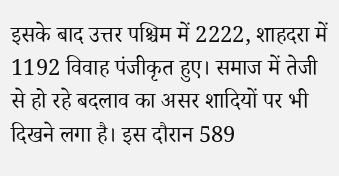इसके बाद उत्तर पश्चिम में 2222, शाहदरा में 1192 विवाह पंजीकृत हुए। समाज में तेजी से हो रहे बदलाव का असर शादियों पर भी दिखने लगा है। इस दौरान 589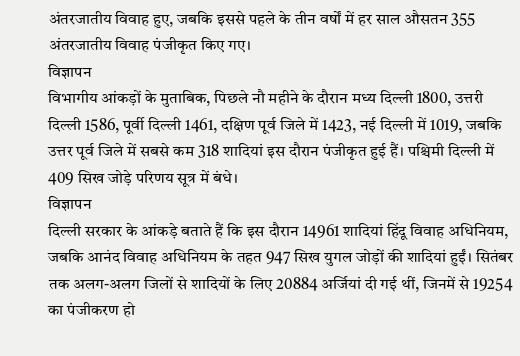अंतरजातीय विवाह हुए, जबकि इससे पहले के तीन वर्षों में हर साल औसतन 355 अंतरजातीय विवाह पंजीकृत किए गए।
विज्ञापन
विभागीय आंकड़ों के मुताबिक, पिछले नौ महीने के दौरान मध्य दिल्ली 1800, उत्तरी दिल्ली 1586, पूर्वी दिल्ली 1461, दक्षिण पूर्व जिले में 1423, नई दिल्ली में 1019, जबकि उत्तर पूर्व जिले में सबसे कम 318 शादियां इस दौरान पंजीकृत हुई हैं। पश्चिमी दिल्ली में 409 सिख जोड़े परिणय सूत्र में बंधे।
विज्ञापन
दिल्ली सरकार के आंकड़े बताते हैं कि इस दौरान 14961 शादियां हिंदू विवाह अधिनियम, जबकि आनंद विवाह अधिनियम के तहत 947 सिख युगल जोड़ों की शादियां हुईं। सितंबर तक अलग-अलग जिलों से शादियों के लिए 20884 अर्जियां दी गई थीं, जिनमें से 19254 का पंजीकरण हो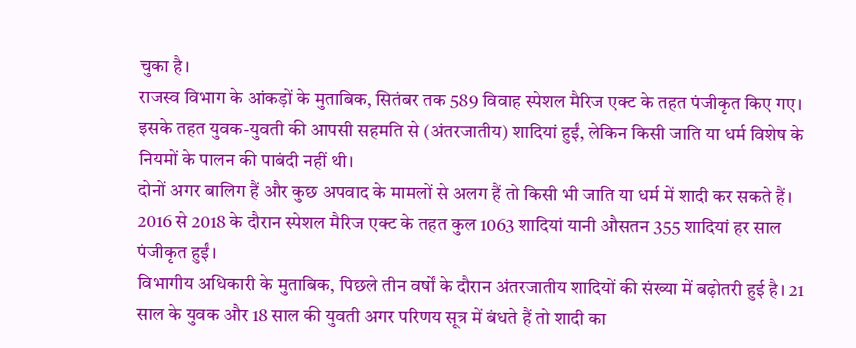चुका है।
राजस्व विभाग के आंकड़ों के मुताबिक, सितंबर तक 589 विवाह स्पेशल मैरिज एक्ट के तहत पंजीकृत किए गए। इसके तहत युवक-युवती की आपसी सहमति से (अंतरजातीय) शादियां हुईं, लेकिन किसी जाति या धर्म विशेष के नियमों के पालन की पाबंदी नहीं थी।
दोनों अगर बालिग हैं और कुछ अपवाद के मामलों से अलग हैं तो किसी भी जाति या धर्म में शादी कर सकते हैं। 2016 से 2018 के दौरान स्पेशल मैरिज एक्ट के तहत कुल 1063 शादियां यानी औसतन 355 शादियां हर साल पंजीकृत हुईं।
विभागीय अधिकारी के मुताबिक, पिछले तीन वर्षों के दौरान अंतरजातीय शादियों की संख्या में बढ़ोतरी हुई है। 21 साल के युवक और 18 साल की युवती अगर परिणय सूत्र में बंधते हैं तो शादी का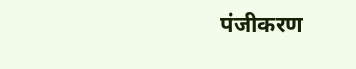पंजीकरण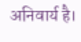अनिवार्य है।